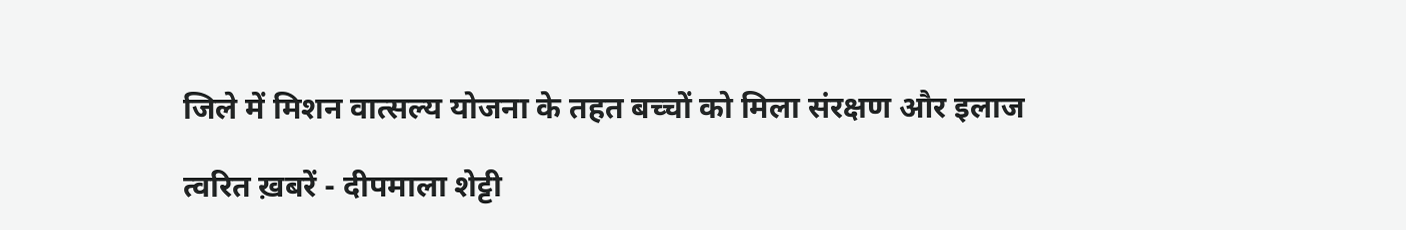जिले में मिशन वात्सल्य योजना के तहत बच्चों को मिला संरक्षण और इलाज

त्वरित ख़बरें - दीपमाला शेट्टी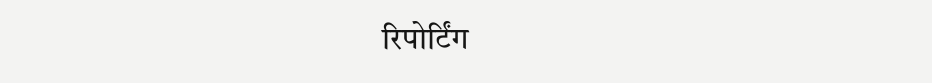रिपोर्टिंग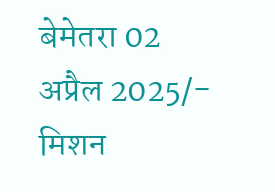बेमेतरा 02 अप्रैल 2025/- मिशन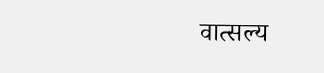वात्सल्य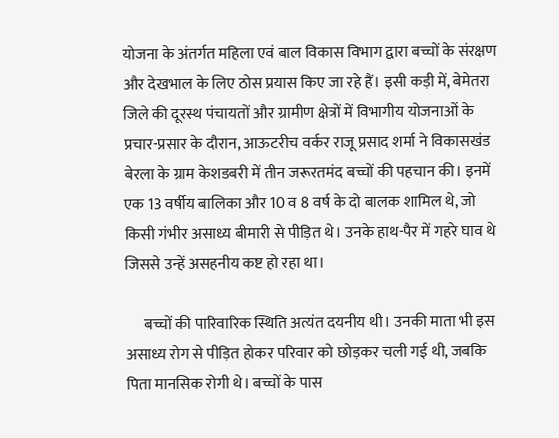योजना के अंतर्गत महिला एवं बाल विकास विभाग द्वारा बच्चों के संरक्षण और देखभाल के लिए ठोस प्रयास किए जा रहे हैं। इसी कड़ी में, बेमेतरा जिले की दूरस्थ पंचायतों और ग्रामीण क्षेत्रों में विभागीय योजनाओं के प्रचार-प्रसार के दौरान, आऊटरीच वर्कर राजू प्रसाद शर्मा ने विकासखंड बेरला के ग्राम केशडबरी में तीन जरूरतमंद बच्चों की पहचान की। इनमें एक 13 वर्षीय बालिका और 10 व 8 वर्ष के दो बालक शामिल थे, जो किसी गंभीर असाध्य बीमारी से पीड़ित थे। उनके हाथ-पैर में गहरे घाव थे जिससे उन्हें असहनीय कष्ट हो रहा था।

      बच्चों की पारिवारिक स्थिति अत्यंत दयनीय थी। उनकी माता भी इस असाध्य रोग से पीड़ित होकर परिवार को छोड़कर चली गई थी, जबकि पिता मानसिक रोगी थे। बच्चों के पास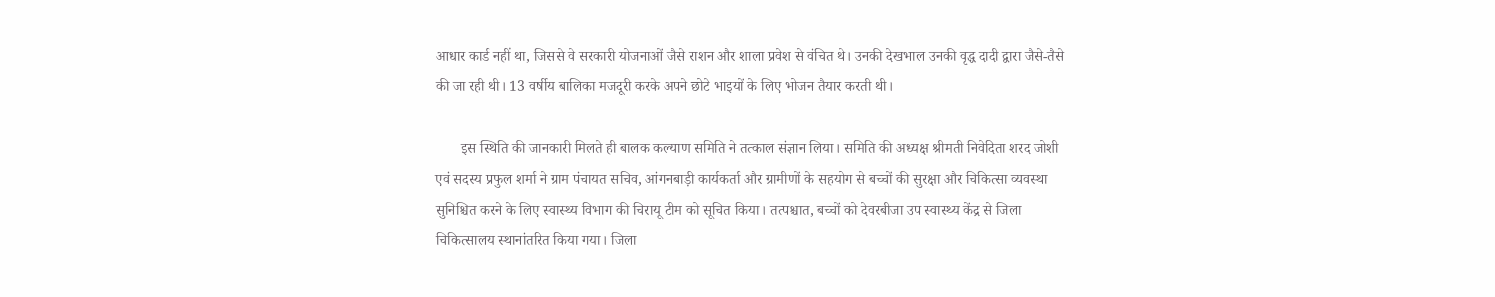आधार कार्ड नहीं था, जिससे वे सरकारी योजनाओं जैसे राशन और शाला प्रवेश से वंचित थे। उनकी देखभाल उनकी वृद्ध दादी द्वारा जैसे-तैसे की जा रही थी। 13 वर्षीय बालिका मजदूरी करके अपने छोटे भाइयों के लिए भोजन तैयार करती थी।

       इस स्थिति की जानकारी मिलते ही बालक कल्याण समिति ने तत्काल संज्ञान लिया। समिति की अध्यक्ष श्रीमती निवेदिता शरद जोशी एवं सदस्य प्रफुल शर्मा ने ग्राम पंचायत सचिव, आंगनबाड़ी कार्यकर्ता और ग्रामीणों के सहयोग से बच्चों की सुरक्षा और चिकित्सा व्यवस्था सुनिश्चित करने के लिए स्वास्थ्य विभाग की चिरायू टीम को सूचित किया। तत्पश्चात, बच्चों को देवरबीजा उप स्वास्थ्य केंद्र से जिला चिकित्सालय स्थानांतरित किया गया। जिला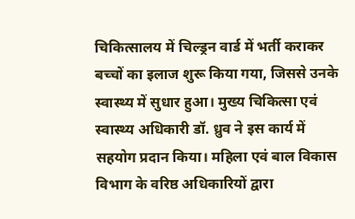चिकित्सालय में चिल्ड्रन वार्ड में भर्ती कराकर बच्चों का इलाज शुरू किया गया, जिससे उनके स्वास्थ्य में सुधार हुआ। मुख्य चिकित्सा एवं स्वास्थ्य अधिकारी डॉ. ध्रुव ने इस कार्य में सहयोग प्रदान किया। महिला एवं बाल विकास विभाग के वरिष्ठ अधिकारियों द्वारा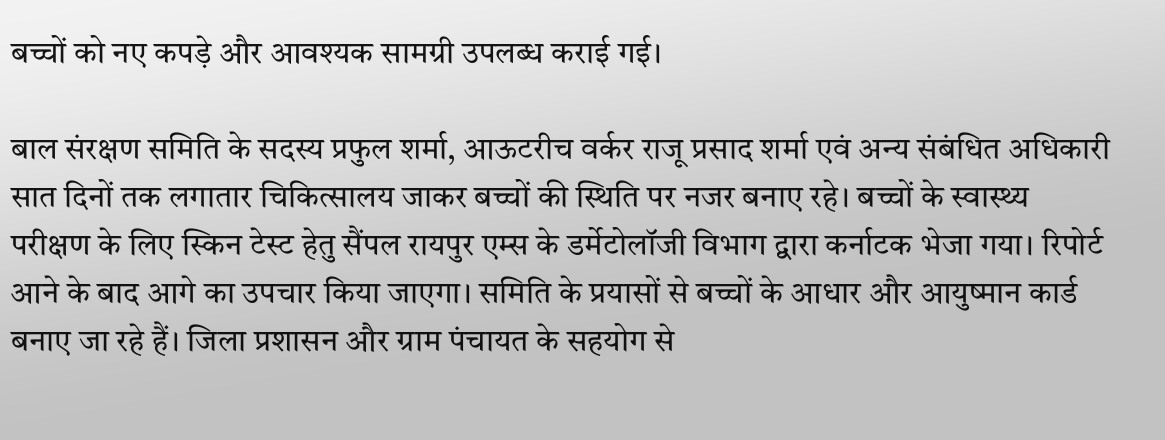बच्चों को नए कपड़े और आवश्यक सामग्री उपलब्ध कराई गई।

बाल संरक्षण समिति के सदस्य प्रफुल शर्मा, आऊटरीच वर्कर राजू प्रसाद शर्मा एवं अन्य संबंधित अधिकारी सात दिनों तक लगातार चिकित्सालय जाकर बच्चों की स्थिति पर नजर बनाए रहे। बच्चों के स्वास्थ्य परीक्षण के लिए स्किन टेस्ट हेतु सैंपल रायपुर एम्स के डर्मेटोलॉजी विभाग द्वारा कर्नाटक भेजा गया। रिपोर्ट आने के बाद आगे का उपचार किया जाएगा। समिति के प्रयासों से बच्चों के आधार और आयुष्मान कार्ड बनाए जा रहे हैं। जिला प्रशासन और ग्राम पंचायत के सहयोग से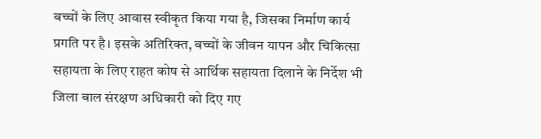बच्चों के लिए आवास स्वीकृत किया गया है, जिसका निर्माण कार्य प्रगति पर है। इसके अतिरिक्त, बच्चों के जीवन यापन और चिकित्सा सहायता के लिए राहत कोष से आर्थिक सहायता दिलाने के निर्देश भी जिला बाल संरक्षण अधिकारी को दिए गए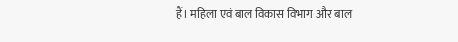हैं। महिला एवं बाल विकास विभाग और बाल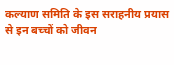कल्याण समिति के इस सराहनीय प्रयास से इन बच्चों को जीवन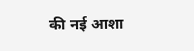की नई आशा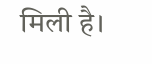मिली है।